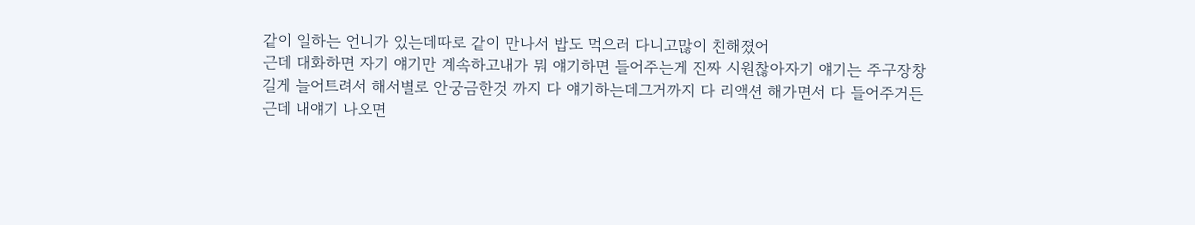같이 일하는 언니가 있는데따로 같이 만나서 밥도 먹으러 다니고많이 친해졌어
근데 대화하면 자기 얘기만 계속하고내가 뭐 얘기하면 들어주는게 진짜 시원찮아자기 얘기는 주구장창 길게 늘어트려서 해서별로 안궁금한것 까지 다 얘기하는데그거까지 다 리액션 해가면서 다 들어주거든
근데 내얘기 나오면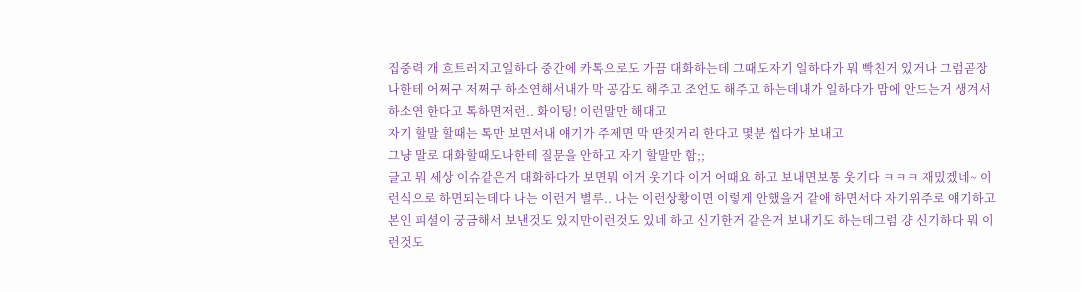집중력 개 흐트러지고일하다 중간에 카톡으로도 가끔 대화하는데 그때도자기 일하다가 뭐 빡친거 있거나 그럼곧장 나한테 어쩌구 저쩌구 하소연해서내가 막 공감도 해주고 조언도 해주고 하는데내가 일하다가 맘에 안드는거 생겨서하소연 한다고 톡하면저런.. 화이팅! 이런말만 해대고
자기 할말 할때는 톡만 보면서내 얘기가 주제면 막 딴짓거리 한다고 몇분 씹다가 보내고
그냥 말로 대화할때도나한테 질문을 안하고 자기 할말만 함;;
글고 뭐 세상 이슈같은거 대화하다가 보면뭐 이거 웃기다 이거 어때요 하고 보내면보통 웃기다 ㅋㅋㅋ 재밌겠네~ 이런식으로 하면되는데다 나는 이런거 별루.. 나는 이런상황이면 이렇게 안했을거 같애 하면서다 자기위주로 얘기하고 본인 피셜이 궁금해서 보낸것도 있지만이런것도 있네 하고 신기한거 같은거 보내기도 하는데그럼 걍 신기하다 뭐 이런것도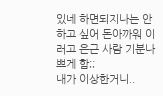있네 하면되지나는 안하고 싶어 돈아까워 이러고 은근 사람 기분나쁘게 함;;
내가 이상한거니..